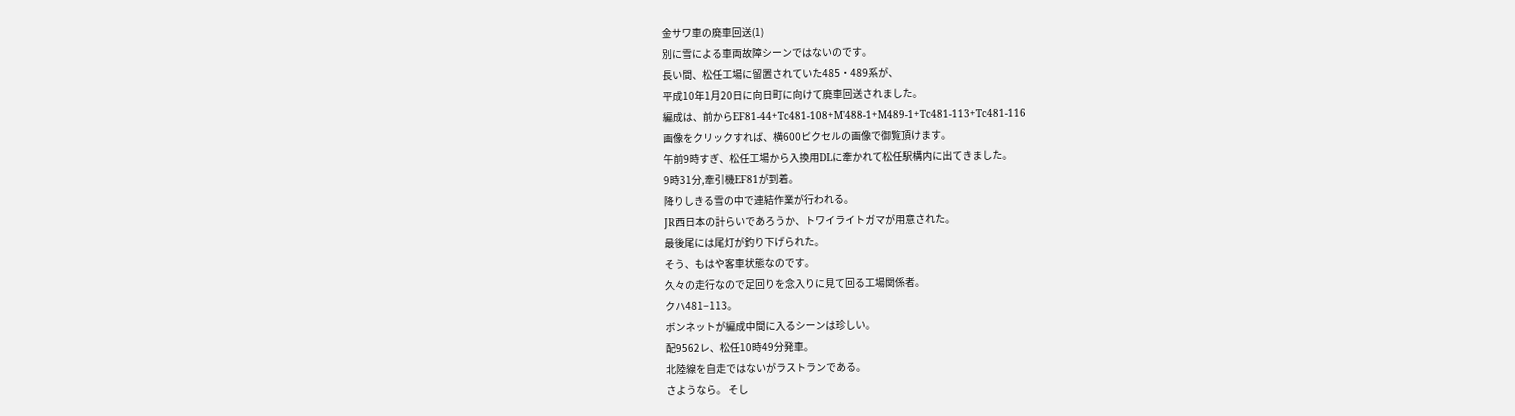金サワ車の廃車回送(1)
別に雪による車両故障シーンではないのです。
長い間、松任工場に留置されていた485・489系が、
平成10年1月20日に向日町に向けて廃車回送されました。
編成は、前からEF81-44+Tc481-108+M'488-1+M489-1+Tc481-113+Tc481-116
画像をクリックすれば、横600ピクセルの画像で御覧頂けます。
午前9時すぎ、松任工場から入換用DLに牽かれて松任駅構内に出てきました。
9時31分,牽引機EF81が到着。
降りしきる雪の中で連結作業が行われる。
JR西日本の計らいであろうか、トワイライトガマが用意された。
最後尾には尾灯が釣り下げられた。
そう、もはや客車状態なのです。
久々の走行なので足回りを念入りに見て回る工場関係者。
クハ481−113。
ボンネットが編成中間に入るシーンは珍しい。
配9562レ、松任10時49分発車。
北陸線を自走ではないがラストランである。
さようなら。 そし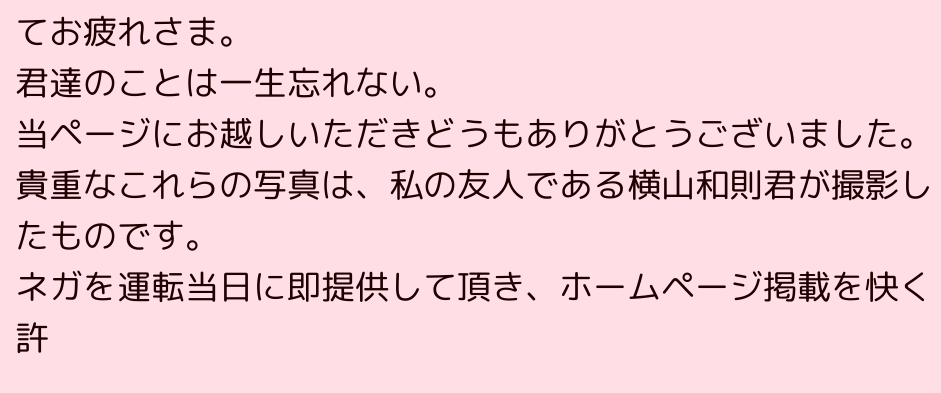てお疲れさま。
君達のことは一生忘れない。
当ページにお越しいただきどうもありがとうございました。
貴重なこれらの写真は、私の友人である横山和則君が撮影したものです。
ネガを運転当日に即提供して頂き、ホームページ掲載を快く許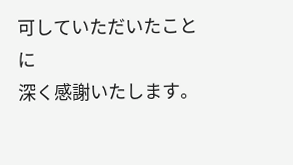可していただいたことに
深く感謝いたします。